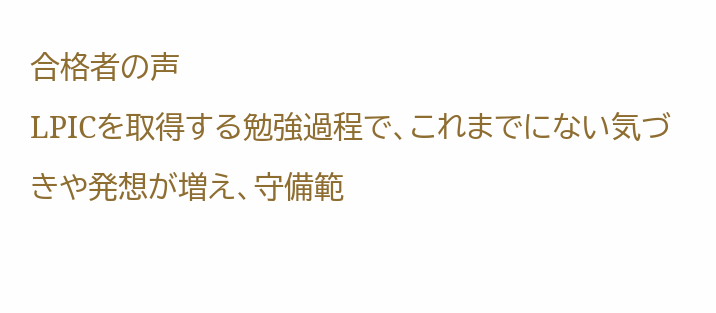合格者の声
LPICを取得する勉強過程で、これまでにない気づきや発想が増え、守備範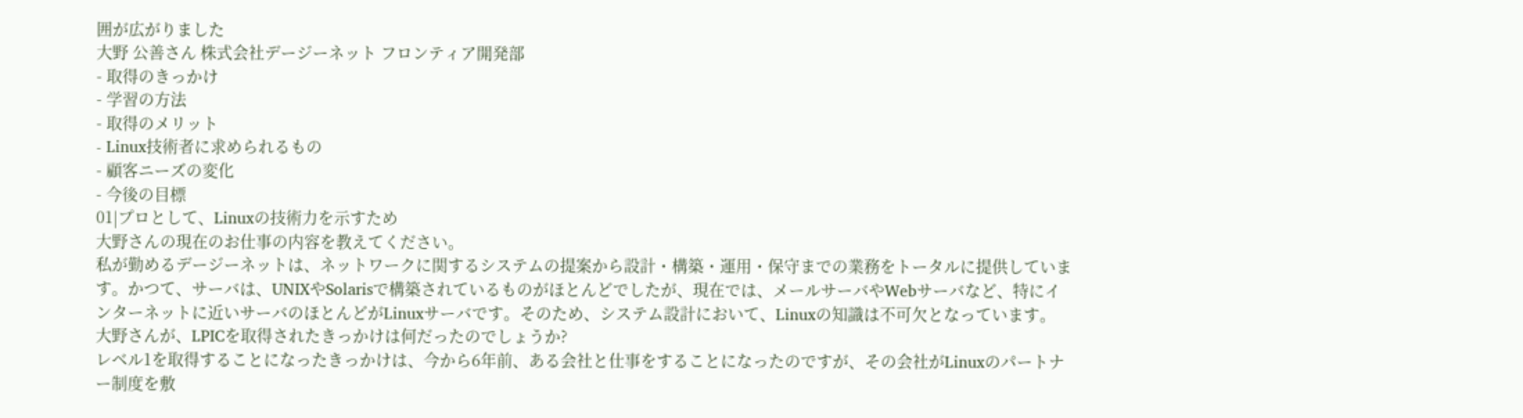囲が広がりました
大野 公善さん 株式会社デージーネット フロンティア開発部
- 取得のきっかけ
- 学習の方法
- 取得のメリット
- Linux技術者に求められるもの
- 顧客ニーズの変化
- 今後の目標
01|プロとして、Linuxの技術力を示すため
大野さんの現在のお仕事の内容を教えてください。
私が勤めるデージーネットは、ネットワークに関するシステムの提案から設計・構築・運用・保守までの業務をトータルに提供しています。かつて、サーバは、UNIXやSolarisで構築されているものがほとんどでしたが、現在では、メールサーバやWebサーバなど、特にインターネットに近いサーバのほとんどがLinuxサーバです。そのため、システム設計において、Linuxの知識は不可欠となっています。
大野さんが、LPICを取得されたきっかけは何だったのでしょうか?
レベル1を取得することになったきっかけは、今から6年前、ある会社と仕事をすることになったのですが、その会社がLinuxのパートナー制度を敷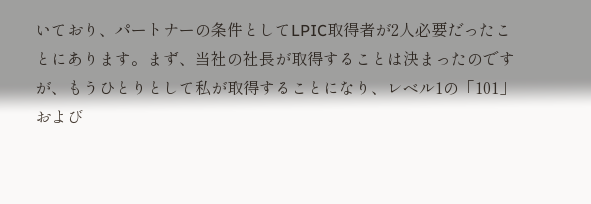いており、パートナーの条件としてLPIC取得者が2人必要だったことにあります。まず、当社の社長が取得することは決まったのですが、もうひとりとして私が取得することになり、レベル1の「101」および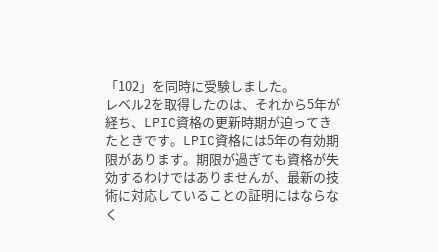「102」を同時に受験しました。
レベル2を取得したのは、それから5年が経ち、LPIC資格の更新時期が迫ってきたときです。LPIC資格には5年の有効期限があります。期限が過ぎても資格が失効するわけではありませんが、最新の技術に対応していることの証明にはならなく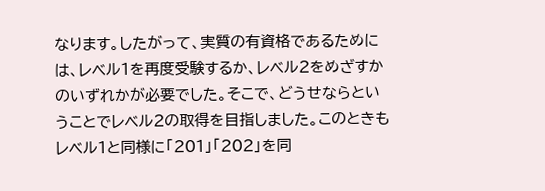なります。したがって、実質の有資格であるためには、レベル1を再度受験するか、レベル2をめざすかのいずれかが必要でした。そこで、どうせならということでレベル2の取得を目指しました。このときもレベル1と同様に「201」「202」を同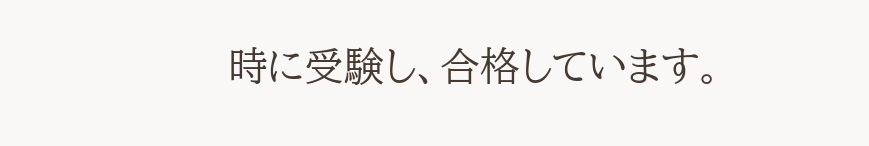時に受験し、合格しています。